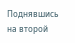Поднявшись на второй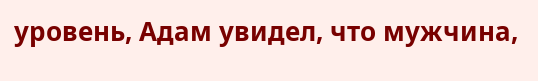уровень, Адам увидел, что мужчина,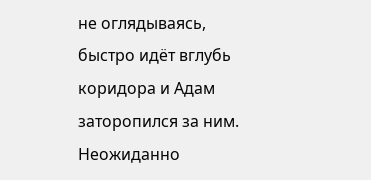не оглядываясь, быстро идёт вглубь коридора и Адам заторопился за ним. Неожиданно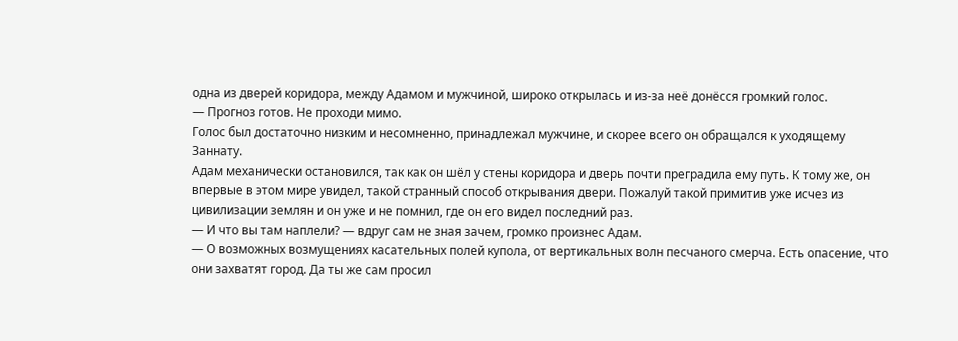одна из дверей коридора, между Адамом и мужчиной, широко открылась и из-за неё донёсся громкий голос.
— Прогноз готов. Не проходи мимо.
Голос был достаточно низким и несомненно, принадлежал мужчине, и скорее всего он обращался к уходящему Заннату.
Адам механически остановился, так как он шёл у стены коридора и дверь почти преградила ему путь. К тому же, он впервые в этом мире увидел, такой странный способ открывания двери. Пожалуй такой примитив уже исчез из цивилизации землян и он уже и не помнил, где он его видел последний раз.
— И что вы там наплели? — вдруг сам не зная зачем, громко произнес Адам.
— О возможных возмущениях касательных полей купола, от вертикальных волн песчаного смерча. Есть опасение, что они захватят город. Да ты же сам просил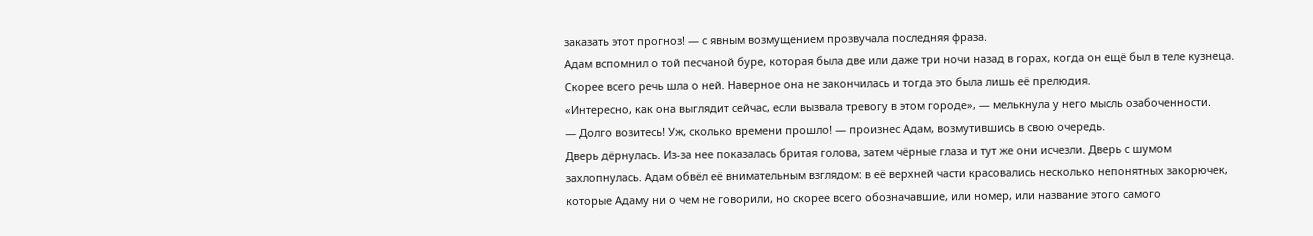заказать этот прогноз! — с явным возмущением прозвучала последняя фраза.
Адам вспомнил о той песчаной буре, которая была две или даже три ночи назад в горах, когда он ещё был в теле кузнеца. Скорее всего речь шла о ней. Наверное она не закончилась и тогда это была лишь её прелюдия.
«Интересно, как она выглядит сейчас, если вызвала тревогу в этом городе», — мелькнула у него мысль озабоченности.
— Долго возитесь! Уж, сколько времени прошло! — произнес Адам, возмутившись в свою очередь.
Дверь дёрнулась. Из-за нее показалась бритая голова, затем чёрные глаза и тут же они исчезли. Дверь с шумом захлопнулась. Адам обвёл её внимательным взглядом: в её верхней части красовались несколько непонятных закорючек, которые Адаму ни о чем не говорили, но скорее всего обозначавшие, или номер, или название этого самого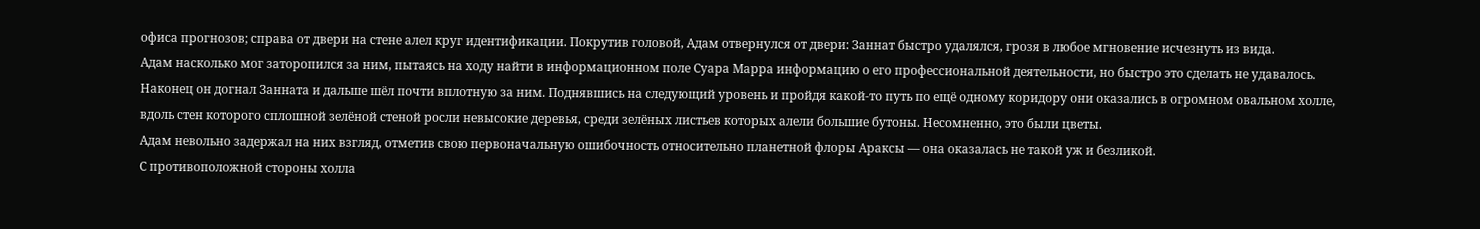офиса прогнозов; справа от двери на стене алел круг идентификации. Покрутив головой, Адам отвернулся от двери: Заннат быстро удалялся, грозя в любое мгновение исчезнуть из вида.
Адам насколько мог заторопился за ним, пытаясь на ходу найти в информационном поле Суара Марра информацию о его профессиональной деятельности, но быстро это сделать не удавалось.
Наконец он догнал Занната и дальше шёл почти вплотную за ним. Поднявшись на следующий уровень и пройдя какой-то путь по ещё одному коридору они оказались в огромном овальном холле, вдоль стен которого сплошной зелёной стеной росли невысокие деревья, среди зелёных листьев которых алели большие бутоны. Несомненно, это были цветы.
Адам невольно задержал на них взгляд, отметив свою первоначальную ошибочность относительно планетной флоры Араксы — она оказалась не такой уж и безликой.
С противоположной стороны холла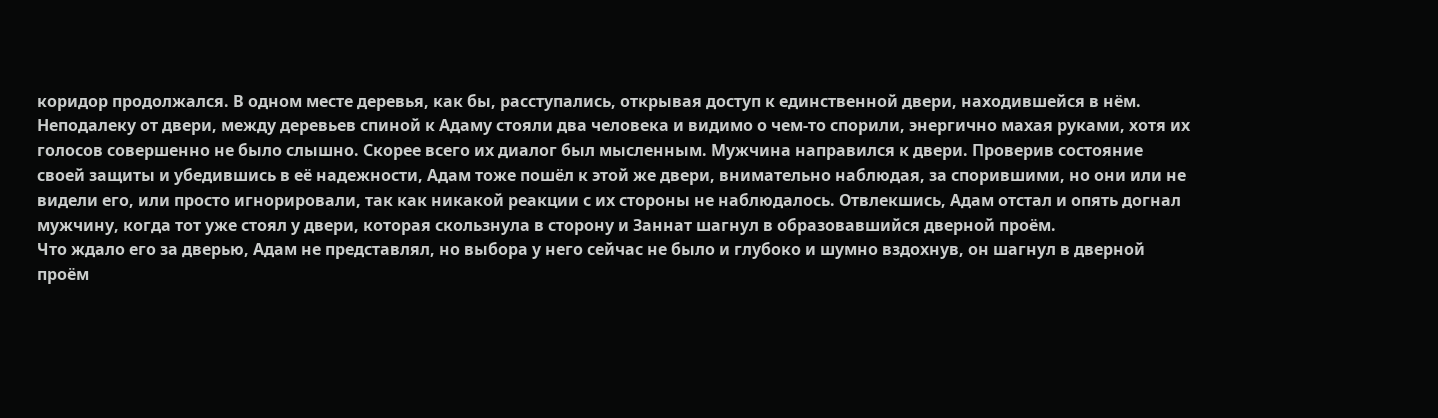коридор продолжался. В одном месте деревья, как бы, расступались, открывая доступ к единственной двери, находившейся в нём. Неподалеку от двери, между деревьев спиной к Адаму стояли два человека и видимо о чем-то спорили, энергично махая руками, хотя их голосов совершенно не было слышно. Скорее всего их диалог был мысленным. Мужчина направился к двери. Проверив состояние своей защиты и убедившись в её надежности, Адам тоже пошёл к этой же двери, внимательно наблюдая, за спорившими, но они или не видели его, или просто игнорировали, так как никакой реакции с их стороны не наблюдалось. Отвлекшись, Адам отстал и опять догнал мужчину, когда тот уже стоял у двери, которая скользнула в сторону и Заннат шагнул в образовавшийся дверной проём.
Что ждало его за дверью, Адам не представлял, но выбора у него сейчас не было и глубоко и шумно вздохнув, он шагнул в дверной проём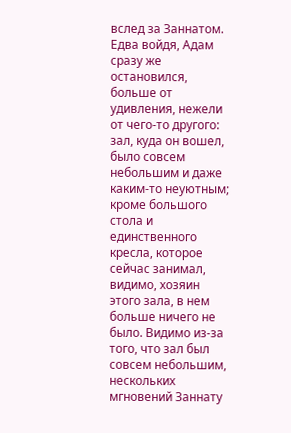вслед за Заннатом.
Едва войдя, Адам сразу же остановился, больше от удивления, нежели от чего-то другого: зал, куда он вошел, было совсем небольшим и даже каким-то неуютным; кроме большого стола и единственного кресла, которое сейчас занимал, видимо, хозяин этого зала, в нем больше ничего не было. Видимо из-за того, что зал был совсем небольшим, нескольких мгновений Заннату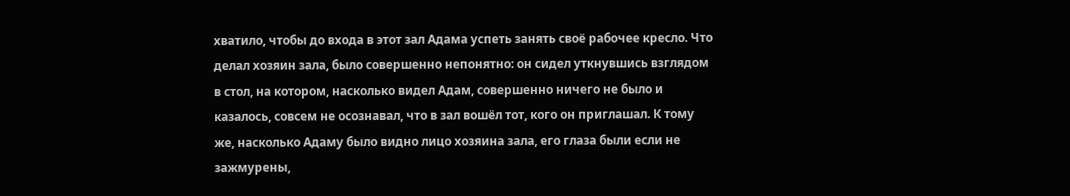хватило, чтобы до входа в этот зал Адама успеть занять своё рабочее кресло. Что делал хозяин зала, было совершенно непонятно: он сидел уткнувшись взглядом в стол, на котором, насколько видел Адам, совершенно ничего не было и казалось, совсем не осознавал, что в зал вошёл тот, кого он приглашал. К тому же, насколько Адаму было видно лицо хозяина зала, его глаза были если не зажмурены,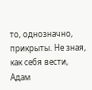то, однозначно, прикрыты. Не зная, как себя вести, Адам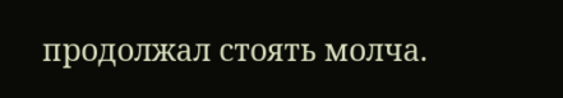продолжал стоять молча.